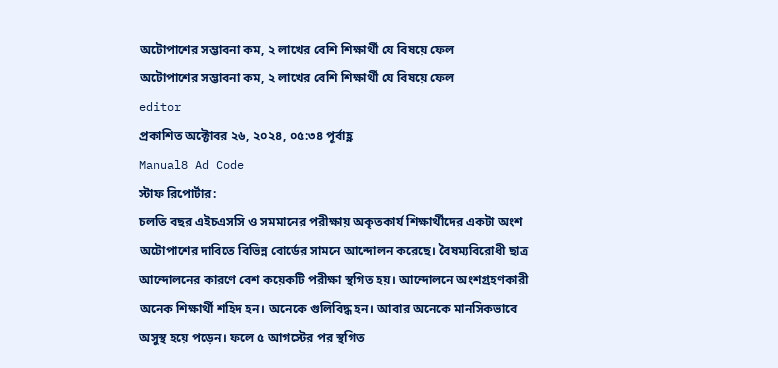অটোপাশের সম্ভাবনা কম, ২ লাখের বেশি শিক্ষার্থী যে বিষয়ে ফেল
অটোপাশের সম্ভাবনা কম, ২ লাখের বেশি শিক্ষার্থী যে বিষয়ে ফেল
editor
প্রকাশিত অক্টোবর ২৬, ২০২৪, ০৫:৩৪ পূর্বাহ্ণ
Manual8 Ad Code
স্টাফ রিপোর্টার:
চলতি বছর এইচএসসি ও সমমানের পরীক্ষায় অকৃতকার্য শিক্ষার্থীদের একটা অংশ অটোপাশের দাবিতে বিভিন্ন বোর্ডের সামনে আন্দোলন করেছে। বৈষম্যবিরোধী ছাত্র আন্দোলনের কারণে বেশ কয়েকটি পরীক্ষা স্থগিত হয়। আন্দোলনে অংশগ্রহণকারী অনেক শিক্ষার্থী শহিদ হন। অনেকে গুলিবিদ্ধ হন। আবার অনেকে মানসিকভাবে অসুস্থ হয়ে পড়েন। ফলে ৫ আগস্টের পর স্থগিত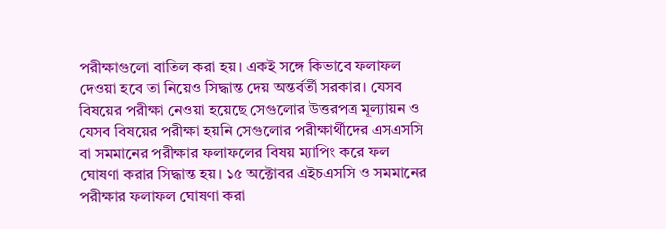পরীক্ষাগুলো বাতিল করা হয়। একই সঙ্গে কিভাবে ফলাফল দেওয়া হবে তা নিয়েও সিদ্ধান্ত দেয় অন্তর্বর্তী সরকার। যেসব বিষয়ের পরীক্ষা নেওয়া হয়েছে সেগুলোর উত্তরপত্র মূল্যায়ন ও যেসব বিষয়ের পরীক্ষা হয়নি সেগুলোর পরীক্ষার্থীদের এসএসসি বা সমমানের পরীক্ষার ফলাফলের বিষয় ম্যাপিং করে ফল ঘোষণা করার সিদ্ধান্ত হয়। ১৫ অক্টোবর এইচএসসি ও সমমানের পরীক্ষার ফলাফল ঘোষণা করা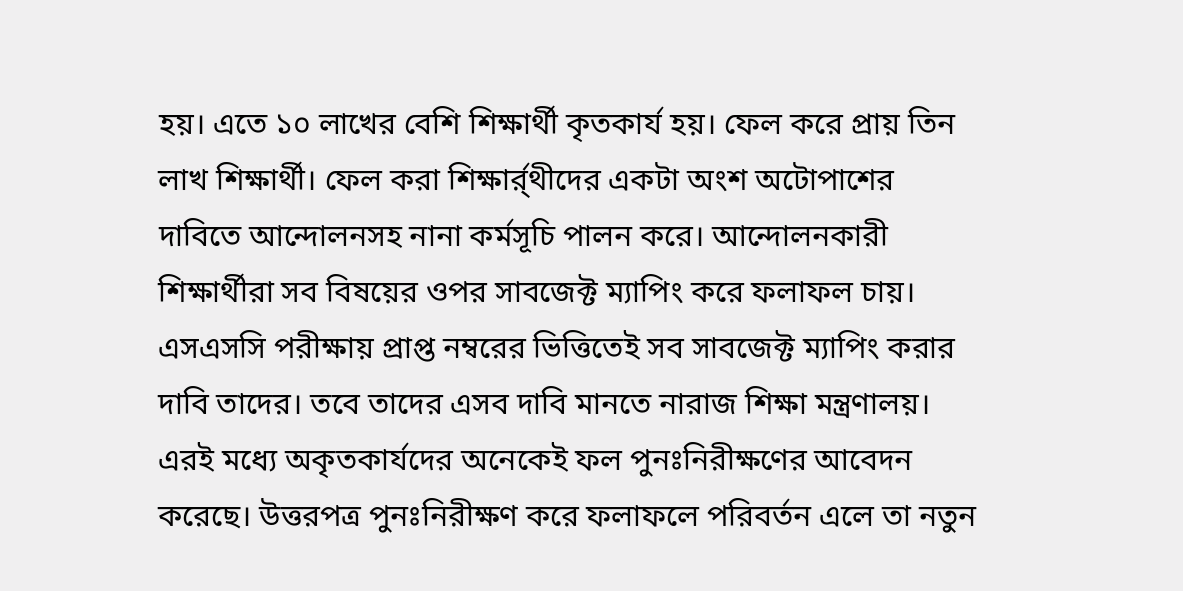হয়। এতে ১০ লাখের বেশি শিক্ষার্থী কৃতকার্য হয়। ফেল করে প্রায় তিন লাখ শিক্ষার্থী। ফেল করা শিক্ষার্র্থীদের একটা অংশ অটোপাশের দাবিতে আন্দোলনসহ নানা কর্মসূচি পালন করে। আন্দোলনকারী শিক্ষার্থীরা সব বিষয়ের ওপর সাবজেক্ট ম্যাপিং করে ফলাফল চায়। এসএসসি পরীক্ষায় প্রাপ্ত নম্বরের ভিত্তিতেই সব সাবজেক্ট ম্যাপিং করার দাবি তাদের। তবে তাদের এসব দাবি মানতে নারাজ শিক্ষা মন্ত্রণালয়। এরই মধ্যে অকৃতকার্যদের অনেকেই ফল পুনঃনিরীক্ষণের আবেদন করেছে। উত্তরপত্র পুনঃনিরীক্ষণ করে ফলাফলে পরিবর্তন এলে তা নতুন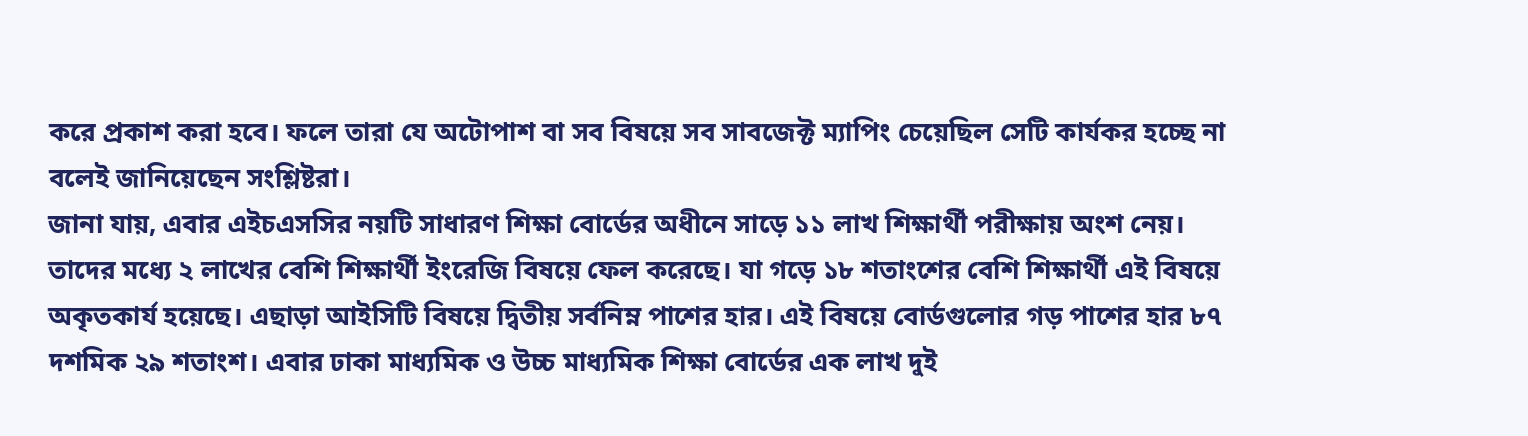করে প্রকাশ করা হবে। ফলে তারা যে অটোপাশ বা সব বিষয়ে সব সাবজেক্ট ম্যাপিং চেয়েছিল সেটি কার্যকর হচ্ছে না বলেই জানিয়েছেন সংশ্লিষ্টরা।
জানা যায়, এবার এইচএসসির নয়টি সাধারণ শিক্ষা বোর্ডের অধীনে সাড়ে ১১ লাখ শিক্ষার্থী পরীক্ষায় অংশ নেয়। তাদের মধ্যে ২ লাখের বেশি শিক্ষার্থী ইংরেজি বিষয়ে ফেল করেছে। যা গড়ে ১৮ শতাংশের বেশি শিক্ষার্থী এই বিষয়ে অকৃতকার্য হয়েছে। এছাড়া আইসিটি বিষয়ে দ্বিতীয় সর্বনিম্ন পাশের হার। এই বিষয়ে বোর্ডগুলোর গড় পাশের হার ৮৭ দশমিক ২৯ শতাংশ। এবার ঢাকা মাধ্যমিক ও উচ্চ মাধ্যমিক শিক্ষা বোর্ডের এক লাখ দুই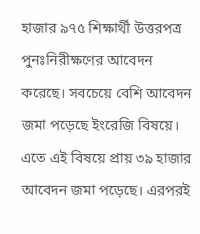হাজার ৯৭৫ শিক্ষার্থী উত্তরপত্র পুনঃনিরীক্ষণের আবেদন করেছে। সবচেয়ে বেশি আবেদন জমা পড়েছে ইংরেজি বিষয়ে। এতে এই বিষয়ে প্রায় ৩৯ হাজার আবেদন জমা পড়েছে। এরপরই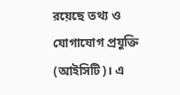রয়েছে তথ্য ও যোগাযোগ প্রযুক্তি (আইসিটি)। এ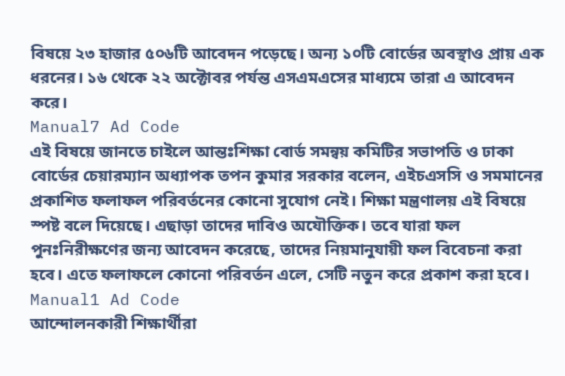বিষয়ে ২৩ হাজার ৫০৬টি আবেদন পড়েছে। অন্য ১০টি বোর্ডের অবস্থাও প্রায় এক ধরনের। ১৬ থেকে ২২ অক্টোবর পর্যন্ত এসএমএসের মাধ্যমে তারা এ আবেদন করে।
Manual7 Ad Code
এই বিষয়ে জানতে চাইলে আন্তঃশিক্ষা বোর্ড সমন্বয় কমিটির সভাপতি ও ঢাকা বোর্ডের চেয়ারম্যান অধ্যাপক তপন কুমার সরকার বলেন, এইচএসসি ও সমমানের প্রকাশিত ফলাফল পরিবর্তনের কোনো সুযোগ নেই। শিক্ষা মন্ত্রণালয় এই বিষয়ে স্পষ্ট বলে দিয়েছে। এছাড়া তাদের দাবিও অযৌক্তিক। তবে যারা ফল পুনঃনিরীক্ষণের জন্য আবেদন করেছে, তাদের নিয়মানুযায়ী ফল বিবেচনা করা হবে। এতে ফলাফলে কোনো পরিবর্তন এলে, সেটি নতুন করে প্রকাশ করা হবে।
Manual1 Ad Code
আন্দোলনকারী শিক্ষার্থীরা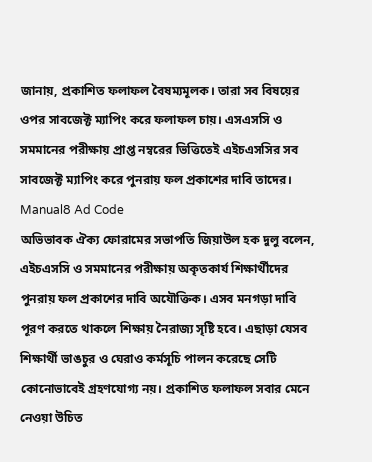জানায়, প্রকাশিত ফলাফল বৈষম্যমূলক। তারা সব বিষয়ের ওপর সাবজেক্ট ম্যাপিং করে ফলাফল চায়। এসএসসি ও সমমানের পরীক্ষায় প্রাপ্ত নম্বরের ভিত্তিতেই এইচএসসির সব সাবজেক্ট ম্যাপিং করে পুনরায় ফল প্রকাশের দাবি তাদের।
Manual8 Ad Code
অভিভাবক ঐক্য ফোরামের সভাপতি জিয়াউল হক দুলু বলেন, এইচএসসি ও সমমানের পরীক্ষায় অকৃতকার্য শিক্ষার্থীদের পুনরায় ফল প্রকাশের দাবি অযৌক্তিক। এসব মনগড়া দাবি পূরণ করতে থাকলে শিক্ষায় নৈরাজ্য সৃষ্টি হবে। এছাড়া যেসব শিক্ষার্থী ভাঙচুর ও ঘেরাও কর্মসূচি পালন করেছে সেটি কোনোভাবেই গ্রহণযোগ্য নয়। প্রকাশিত ফলাফল সবার মেনে নেওয়া উচিত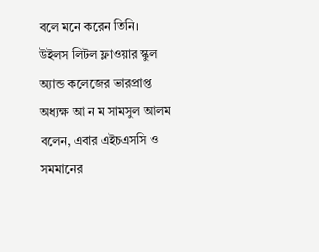বলে মনে করেন তিনি।
উইলস লিটল ফ্লাওয়ার স্কুল অ্যান্ড কলেজের ভারপ্রাপ্ত অধ্যক্ষ আ ন ম সামসুল আলম বলেন, এবার এইচএসসি ও সমমানের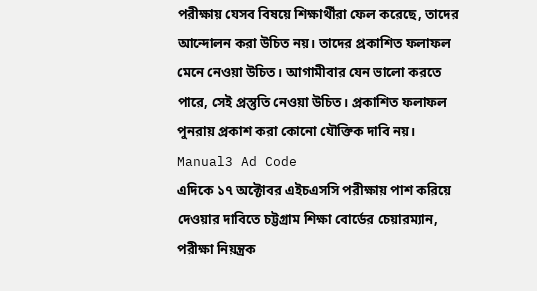পরীক্ষায় যেসব বিষয়ে শিক্ষার্থীরা ফেল করেছে, তাদের আন্দোলন করা উচিত নয়। তাদের প্রকাশিত ফলাফল মেনে নেওয়া উচিত। আগামীবার যেন ভালো করতে পারে, সেই প্রস্তুতি নেওয়া উচিত। প্রকাশিত ফলাফল পুনরায় প্রকাশ করা কোনো যৌক্তিক দাবি নয়।
Manual3 Ad Code
এদিকে ১৭ অক্টোবর এইচএসসি পরীক্ষায় পাশ করিয়ে দেওয়ার দাবিতে চট্টগ্রাম শিক্ষা বোর্ডের চেয়ারম্যান, পরীক্ষা নিয়ন্ত্রক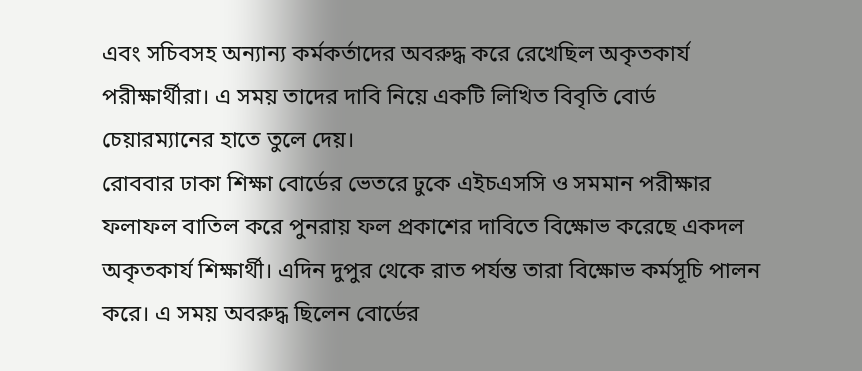এবং সচিবসহ অন্যান্য কর্মকর্তাদের অবরুদ্ধ করে রেখেছিল অকৃতকার্য পরীক্ষার্থীরা। এ সময় তাদের দাবি নিয়ে একটি লিখিত বিবৃতি বোর্ড চেয়ারম্যানের হাতে তুলে দেয়।
রোববার ঢাকা শিক্ষা বোর্ডের ভেতরে ঢুকে এইচএসসি ও সমমান পরীক্ষার ফলাফল বাতিল করে পুনরায় ফল প্রকাশের দাবিতে বিক্ষোভ করেছে একদল অকৃতকার্য শিক্ষার্থী। এদিন দুপুর থেকে রাত পর্যন্ত তারা বিক্ষোভ কর্মসূচি পালন করে। এ সময় অবরুদ্ধ ছিলেন বোর্ডের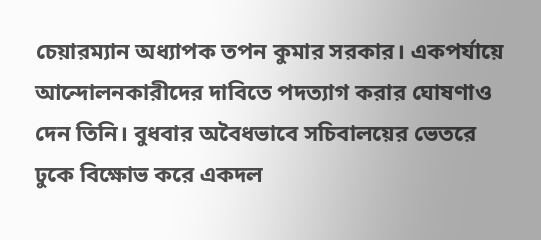চেয়ারম্যান অধ্যাপক তপন কুমার সরকার। একপর্যায়ে আন্দোলনকারীদের দাবিতে পদত্যাগ করার ঘোষণাও দেন তিনি। বুধবার অবৈধভাবে সচিবালয়ের ভেতরে ঢুকে বিক্ষোভ করে একদল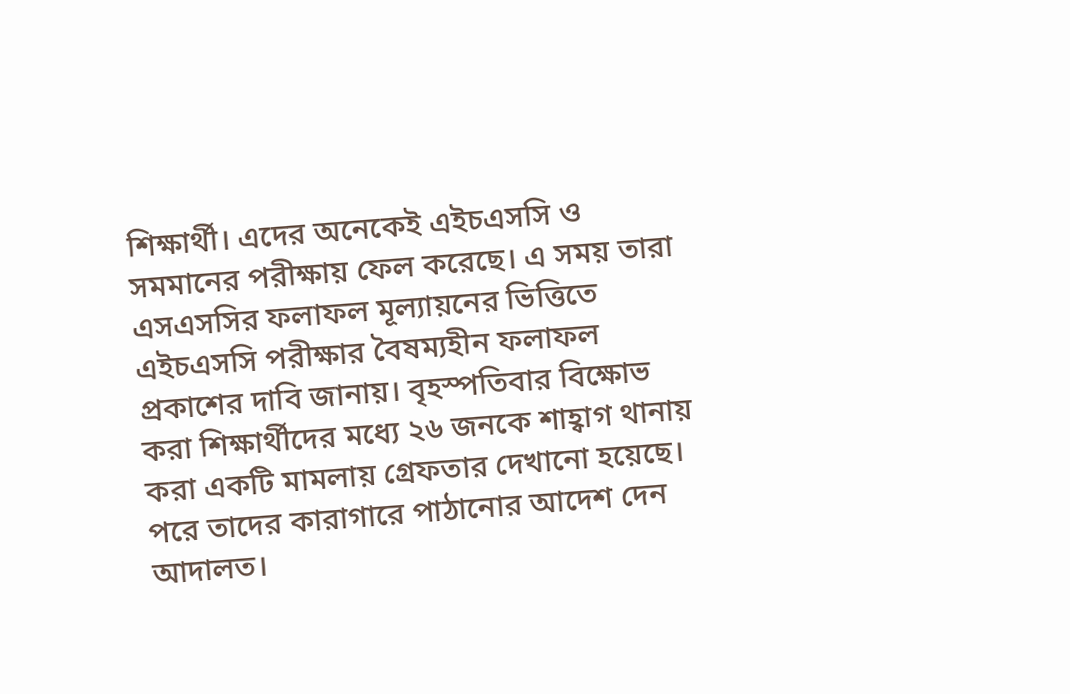শিক্ষার্থী। এদের অনেকেই এইচএসসি ও সমমানের পরীক্ষায় ফেল করেছে। এ সময় তারা এসএসসির ফলাফল মূল্যায়নের ভিত্তিতে এইচএসসি পরীক্ষার বৈষম্যহীন ফলাফল প্রকাশের দাবি জানায়। বৃহস্পতিবার বিক্ষোভ করা শিক্ষার্থীদের মধ্যে ২৬ জনকে শাহ্বাগ থানায় করা একটি মামলায় গ্রেফতার দেখানো হয়েছে। পরে তাদের কারাগারে পাঠানোর আদেশ দেন আদালত।